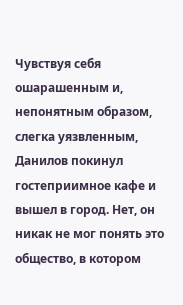Чувствуя себя ошарашенным и, непонятным образом, слегка уязвленным, Данилов покинул гостеприимное кафе и вышел в город. Нет, он никак не мог понять это общество, в котором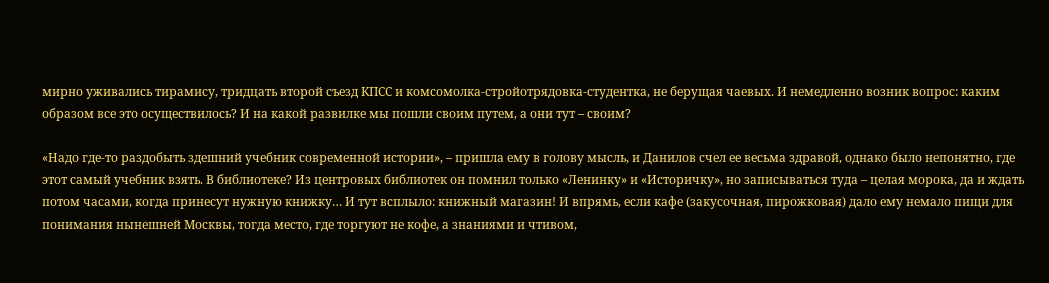мирно уживались тирамису, тридцать второй съезд КПСС и комсомолка-стройотрядовка-студентка, не берущая чаевых. И немедленно возник вопрос: каким образом все это осуществилось? И на какой развилке мы пошли своим путем, а они тут – своим?

«Надо где-то раздобыть здешний учебник современной истории», – пришла ему в голову мысль, и Данилов счел ее весьма здравой, однако было непонятно, где этот самый учебник взять. В библиотеке? Из центровых библиотек он помнил только «Ленинку» и «Историчку», но записываться туда – целая морока, да и ждать потом часами, когда принесут нужную книжку… И тут всплыло: книжный магазин! И впрямь, если кафе (закусочная, пирожковая) дало ему немало пищи для понимания нынешней Москвы, тогда место, где торгуют не кофе, а знаниями и чтивом,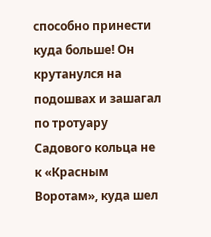способно принести куда больше! Он крутанулся на подошвах и зашагал по тротуару Садового кольца не к «Красным Воротам», куда шел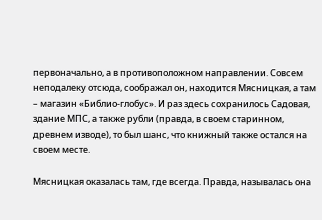первоначально, а в противоположном направлении. Совсем неподалеку отсюда, соображал он, находится Мясницкая, а там – магазин «Библио-глобус». И раз здесь сохранилось Садовая, здание МПС, а также рубли (правда, в своем старинном, древнем изводе), то был шанс, что книжный также остался на своем месте.

Мясницкая оказалась там, где всегда. Правда, называлась она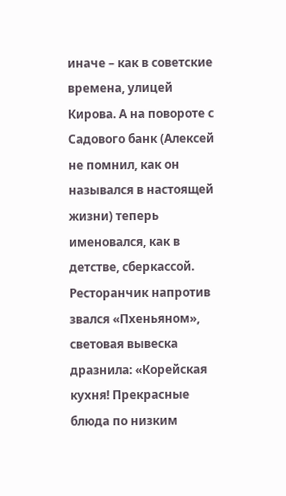иначе – как в советские времена, улицей Кирова. А на повороте с Садового банк (Алексей не помнил, как он назывался в настоящей жизни) теперь именовался, как в детстве, сберкассой. Ресторанчик напротив звался «Пхеньяном», световая вывеска дразнила: «Корейская кухня! Прекрасные блюда по низким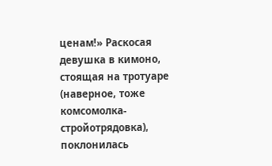ценам!» Раскосая девушка в кимоно, стоящая на тротуаре (наверное, тоже комсомолка-стройотрядовка), поклонилась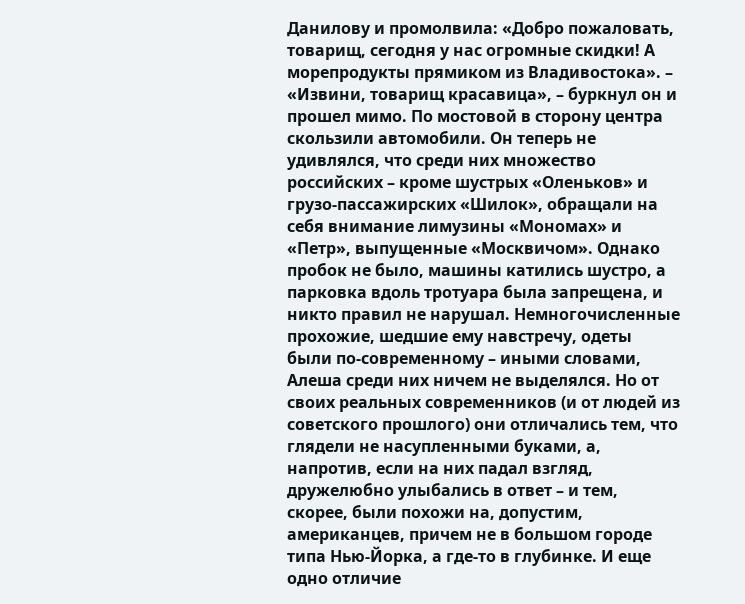Данилову и промолвила: «Добро пожаловать, товарищ, сегодня у нас огромные скидки! А морепродукты прямиком из Владивостока». – «Извини, товарищ красавица», – буркнул он и прошел мимо. По мостовой в сторону центра скользили автомобили. Он теперь не удивлялся, что среди них множество российских – кроме шустрых «Оленьков» и грузо-пассажирских «Шилок», обращали на себя внимание лимузины «Мономах» и «Петр», выпущенные «Москвичом». Однако пробок не было, машины катились шустро, а парковка вдоль тротуара была запрещена, и никто правил не нарушал. Немногочисленные прохожие, шедшие ему навстречу, одеты были по-современному – иными словами, Алеша среди них ничем не выделялся. Но от своих реальных современников (и от людей из советского прошлого) они отличались тем, что глядели не насупленными буками, а, напротив, если на них падал взгляд, дружелюбно улыбались в ответ – и тем, скорее, были похожи на, допустим, американцев, причем не в большом городе типа Нью-Йорка, а где-то в глубинке. И еще одно отличие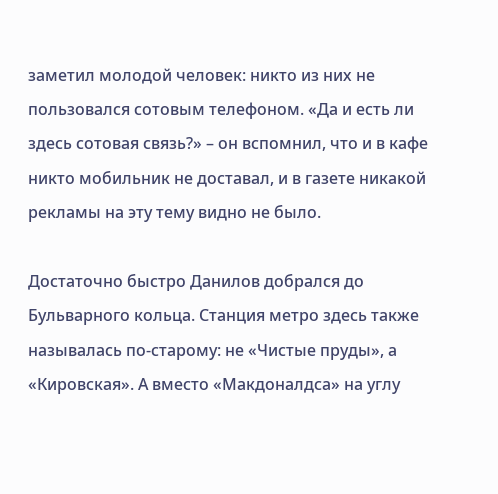заметил молодой человек: никто из них не пользовался сотовым телефоном. «Да и есть ли здесь сотовая связь?» – он вспомнил, что и в кафе никто мобильник не доставал, и в газете никакой рекламы на эту тему видно не было.

Достаточно быстро Данилов добрался до Бульварного кольца. Станция метро здесь также называлась по-старому: не «Чистые пруды», а «Кировская». А вместо «Макдоналдса» на углу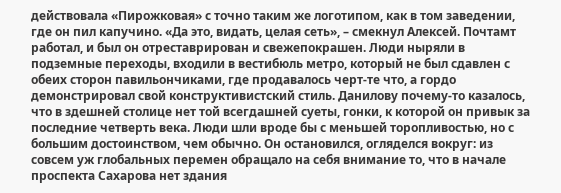действовала «Пирожковая» с точно таким же логотипом, как в том заведении, где он пил капучино. «Да это, видать, целая сеть», – смекнул Алексей. Почтамт работал, и был он отреставрирован и свежепокрашен. Люди ныряли в подземные переходы, входили в вестибюль метро, который не был сдавлен с обеих сторон павильончиками, где продавалось черт-те что, а гордо демонстрировал свой конструктивистский стиль. Данилову почему-то казалось, что в здешней столице нет той всегдашней суеты, гонки, к которой он привык за последние четверть века. Люди шли вроде бы с меньшей торопливостью, но с большим достоинством, чем обычно. Он остановился, огляделся вокруг: из совсем уж глобальных перемен обращало на себя внимание то, что в начале проспекта Сахарова нет здания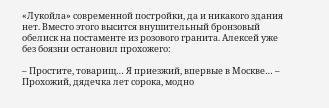«Лукойла» современной постройки, да и никакого здания нет. Вместо этого высится внушительный бронзовый обелиск на постаменте из розового гранита. Алексей уже без боязни остановил прохожего:

– Простите, товарищ… Я приезжий, впервые в Москве… – Прохожий, дядечка лет сорока, модно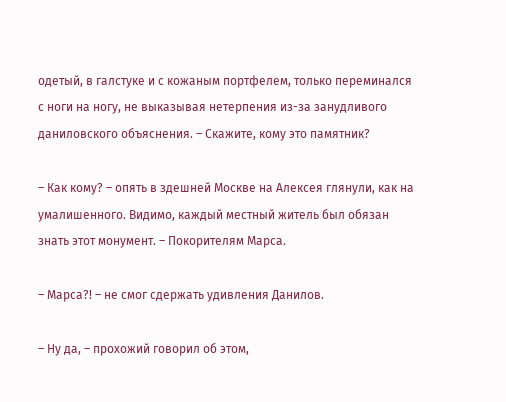одетый, в галстуке и с кожаным портфелем, только переминался с ноги на ногу, не выказывая нетерпения из-за занудливого даниловского объяснения. – Скажите, кому это памятник?

– Как кому? – опять в здешней Москве на Алексея глянули, как на умалишенного. Видимо, каждый местный житель был обязан знать этот монумент. – Покорителям Марса.

– Марса?! – не смог сдержать удивления Данилов.

– Ну да, – прохожий говорил об этом,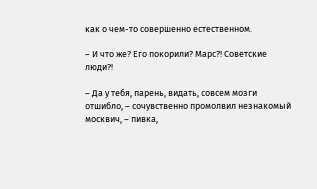как о чем-то совершенно естественном.

– И что же? Его покорили? Марс?! Советские люди?!

– Да у тебя, парень, видать, совсем мозги отшибло, – сочувственно промолвил незнакомый москвич, – пивка,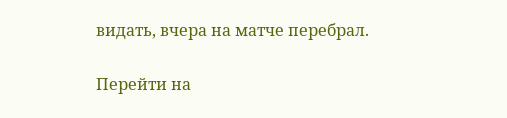видать, вчера на матче перебрал.

Перейти на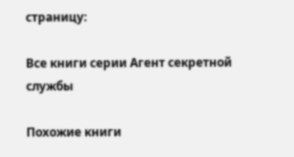страницу:

Все книги серии Агент секретной службы

Похожие книги